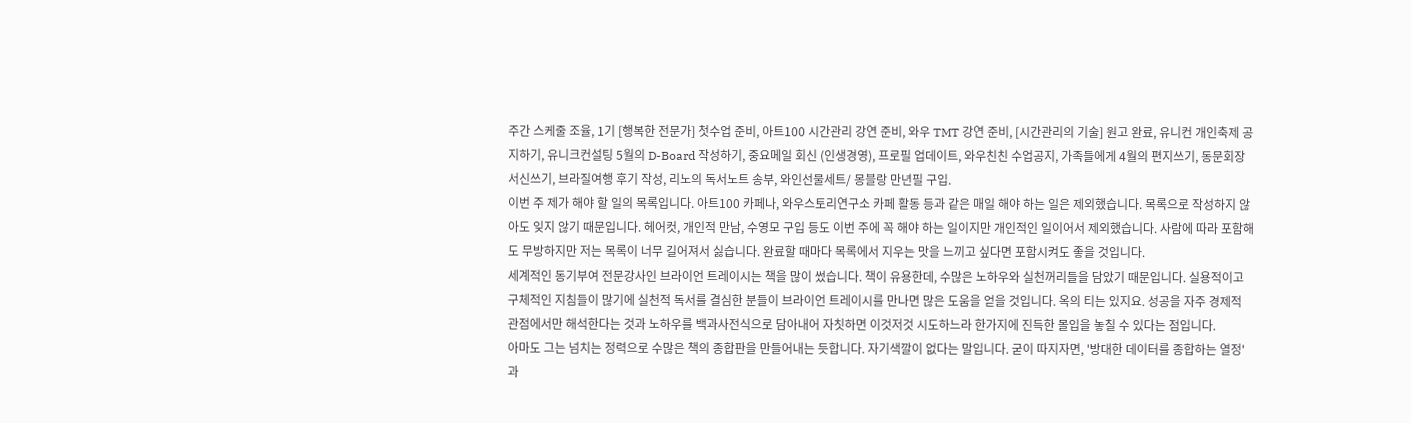주간 스케줄 조율, 1기 [행복한 전문가] 첫수업 준비, 아트100 시간관리 강연 준비, 와우 TMT 강연 준비, [시간관리의 기술] 원고 완료, 유니컨 개인축제 공지하기, 유니크컨설팅 5월의 D-Board 작성하기, 중요메일 회신 (인생경영), 프로필 업데이트, 와우친친 수업공지, 가족들에게 4월의 편지쓰기, 동문회장 서신쓰기, 브라질여행 후기 작성, 리노의 독서노트 송부, 와인선물세트/ 몽블랑 만년필 구입.
이번 주 제가 해야 할 일의 목록입니다. 아트100 카페나, 와우스토리연구소 카페 활동 등과 같은 매일 해야 하는 일은 제외했습니다. 목록으로 작성하지 않아도 잊지 않기 때문입니다. 헤어컷, 개인적 만남, 수영모 구입 등도 이번 주에 꼭 해야 하는 일이지만 개인적인 일이어서 제외했습니다. 사람에 따라 포함해도 무방하지만 저는 목록이 너무 길어져서 싫습니다. 완료할 때마다 목록에서 지우는 맛을 느끼고 싶다면 포함시켜도 좋을 것입니다.
세계적인 동기부여 전문강사인 브라이언 트레이시는 책을 많이 썼습니다. 책이 유용한데, 수많은 노하우와 실천꺼리들을 담았기 때문입니다. 실용적이고 구체적인 지침들이 많기에 실천적 독서를 결심한 분들이 브라이언 트레이시를 만나면 많은 도움을 얻을 것입니다. 옥의 티는 있지요. 성공을 자주 경제적 관점에서만 해석한다는 것과 노하우를 백과사전식으로 담아내어 자칫하면 이것저것 시도하느라 한가지에 진득한 몰입을 놓칠 수 있다는 점입니다.
아마도 그는 넘치는 정력으로 수많은 책의 종합판을 만들어내는 듯합니다. 자기색깔이 없다는 말입니다. 굳이 따지자면, '방대한 데이터를 종합하는 열정'과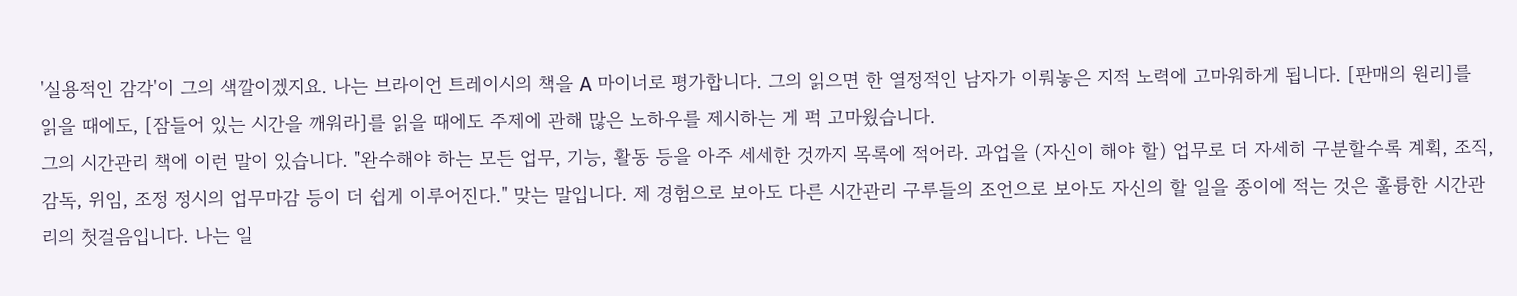'실용적인 감각'이 그의 색깔이겠지요. 나는 브라이언 트레이시의 책을 A 마이너로 평가합니다. 그의 읽으면 한 열정적인 남자가 이뤄놓은 지적 노력에 고마워하게 됩니다. [판매의 원리]를 읽을 때에도, [잠들어 있는 시간을 깨워라]를 읽을 때에도 주제에 관해 많은 노하우를 제시하는 게 퍽 고마웠습니다.
그의 시간관리 책에 이런 말이 있습니다. "완수해야 하는 모든 업무, 기능, 활동 등을 아주 세세한 것까지 목록에 적어라. 과업을 (자신이 해야 할) 업무로 더 자세히 구분할수록 계획, 조직, 감독, 위임, 조정 정시의 업무마감 등이 더 쉽게 이루어진다." 맞는 말입니다. 제 경험으로 보아도 다른 시간관리 구루들의 조언으로 보아도 자신의 할 일을 종이에 적는 것은 훌륭한 시간관리의 첫걸음입니다. 나는 일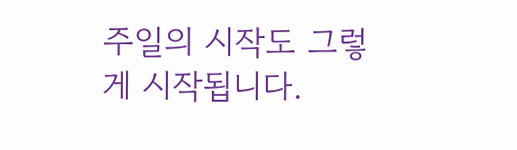주일의 시작도 그렇게 시작됩니다.